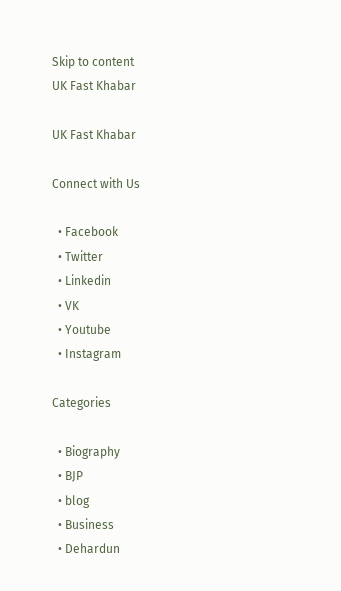Skip to content
UK Fast Khabar

UK Fast Khabar

Connect with Us

  • Facebook
  • Twitter
  • Linkedin
  • VK
  • Youtube
  • Instagram

Categories

  • Biography
  • BJP
  • blog
  • Business
  • Dehardun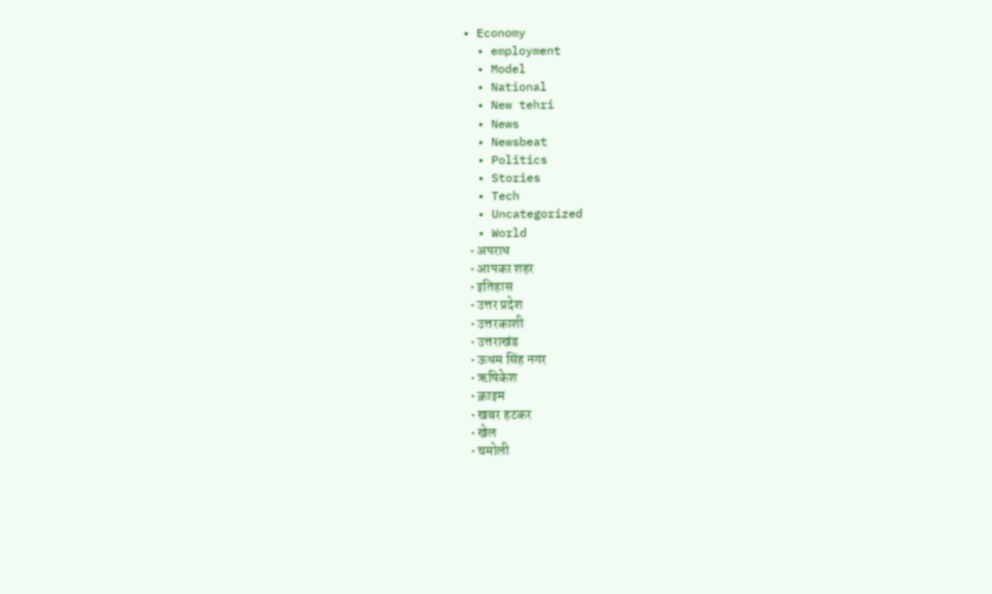• Economy
  • employment
  • Model
  • National
  • New tehri
  • News
  • Newsbeat
  • Politics
  • Stories
  • Tech
  • Uncategorized
  • World
  • अपराध
  • आपका शहर
  • इतिहास
  • उत्तर प्रदेश
  • उत्तरकाशी
  • उत्तराखंड
  • ऊधम सिंह नगर
  • ऋषिकेश
  • क्राइम
  • खबर हटकर
  • खेल
  • चमोली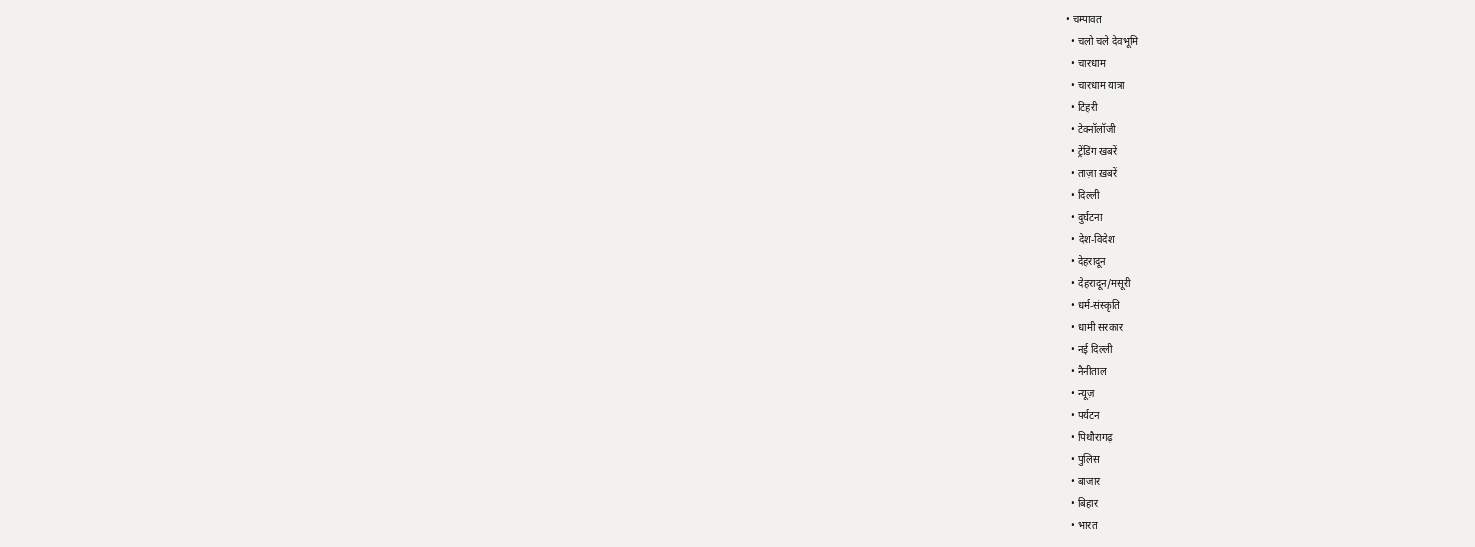• चम्पावत
  • चलो चले देवभूमि
  • चारधाम
  • चारधाम यात्रा
  • टिहरी
  • टेक्नॉलॉजी
  • ट्रेंडिंग खबरें
  • ताज़ा ख़बरें
  • दिल्ली
  • दुर्घटना
  • देश-विदेश
  • देहरादून
  • देहरादून/मसूरी
  • धर्म-संस्कृति
  • धामी सरकार
  • नई दिल्ली
  • नैनीताल
  • न्यूज़
  • पर्यटन
  • पिथौरागढ़
  • पुलिस
  • बाजार
  • बिहार
  • भारत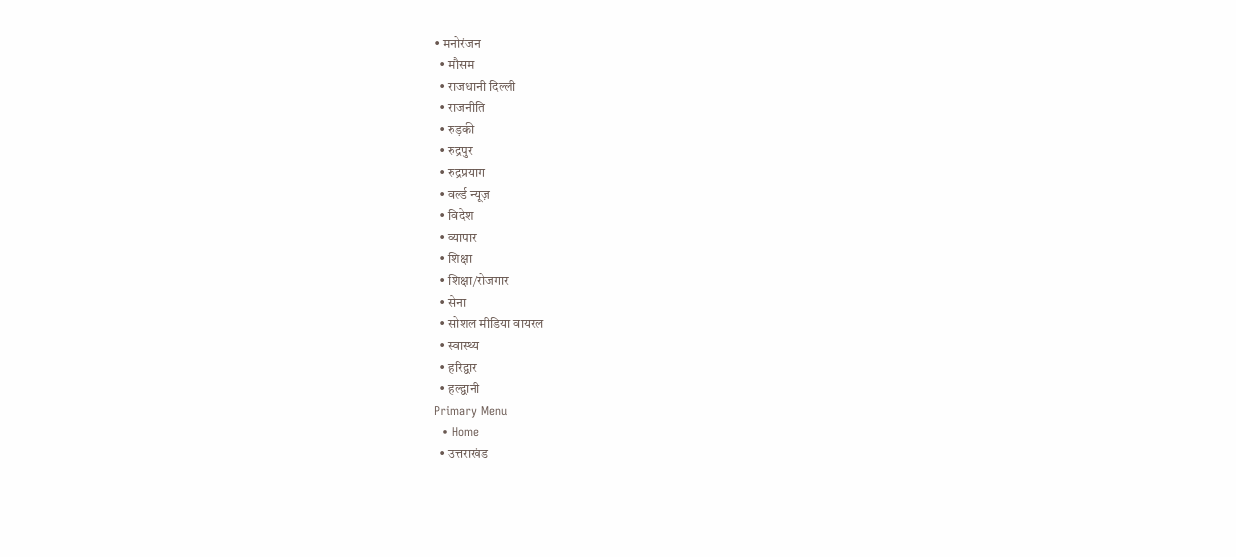• मनोरंजन
  • मौसम
  • राजधानी दिल्ली
  • राजनीति
  • रुड़की
  • रुद्रपुर
  • रुद्रप्रयाग
  • वर्ल्ड न्यूज़
  • विदेश
  • व्यापार
  • शिक्षा
  • शिक्षा/रोजगार
  • सेना
  • सोशल मीडिया वायरल
  • स्वास्थ्य
  • हरिद्वार
  • हल्द्वानी
Primary Menu
  • Home
  • उत्तराखंड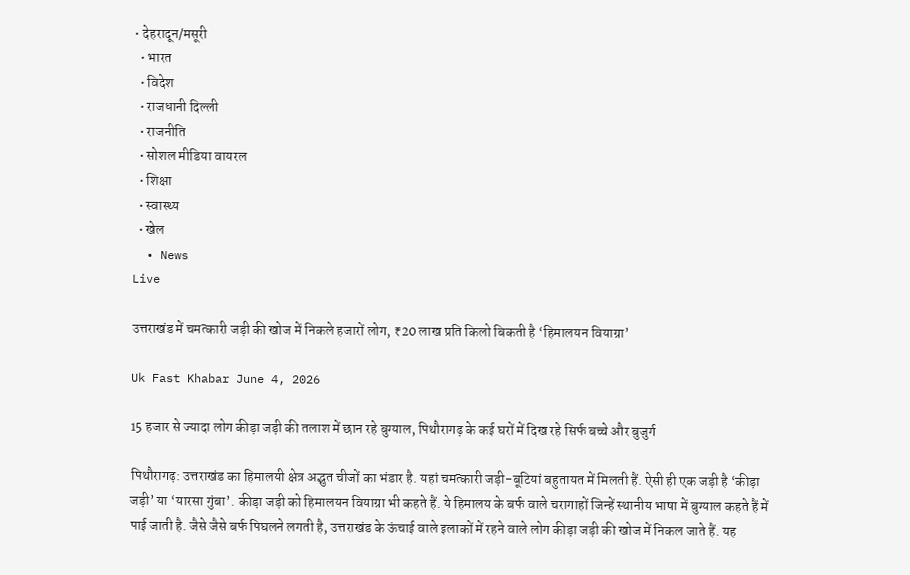• देहरादून/मसूरी
  • भारत
  • विदेश
  • राजधानी दिल्ली
  • राजनीति
  • सोशल मीडिया वायरल
  • शिक्षा
  • स्वास्थ्य
  • खेल
  • News
Live

उत्तराखंड में चमत्कारी जड़ी की खोज में निकले हजारों लोग, ₹20 लाख प्रति किलो बिकती है ‘हिमालयन वियाग्रा’

Uk Fast Khabar June 4, 2026

15 हजार से ज्यादा लोग कीड़ा जड़ी की तलाश में छान रहे बुग्याल, पिथौरागढ़ के कई घरों में दिख रहे सिर्फ बच्चे और बुजुर्ग

पिथौरागढ़: उत्तराखंड का हिमालयी क्षेत्र अद्भुत चीजों का भंडार है. यहां चमत्कारी जड़ी-बूटियां बहुतायत में मिलती हैं. ऐसी ही एक जड़ी है ‘कीड़ा जड़ी’ या ‘यारसा गुंबा’. कीड़ा जड़ी को हिमालयन वियाग्रा भी कहते हैं. ये हिमालय के बर्फ वाले चरागाहों जिन्हें स्थानीय भाषा में बुग्याल कहते हैं में पाई जाती है. जैसे जैसे बर्फ पिघलने लगती है, उत्तराखंड के ऊंचाई वाले इलाकों में रहने वाले लोग कीड़ा जड़ी की खोज में निकल जाते हैं. यह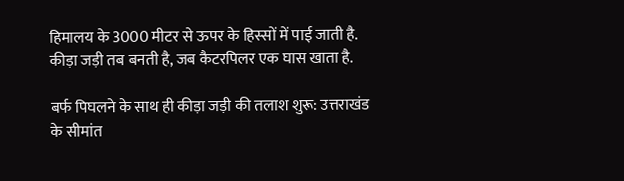हिमालय के 3000 मीटर से ऊपर के हिस्सों में पाई जाती है. कीड़ा जड़ी तब बनती है, जब कैटरपिलर एक घास खाता है.

बर्फ पिघलने के साथ ही कीड़ा जड़ी की तलाश शुरू: उत्तराखंड के सीमांत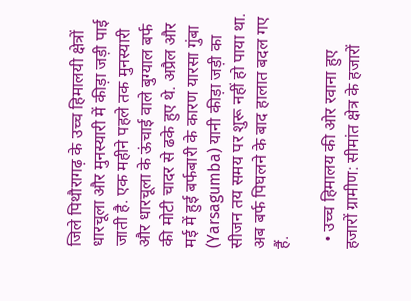जिले पिथौरागढ़ के उच्च हिमालयी क्षेत्रों धारचूला और मुनस्यारी में कीड़ा जड़ी पाई जाती है. एक महीने पहले तक मुनस्यारी और धारचूला के ऊंचाई वाले बुग्याल बर्फ की मोटी चादर से ढके हुए थे. अप्रैल और मई में हुई बर्फबारी के कारण यारसा गुंबा (Yarsagumba) यानी कीड़ा जड़ी का सीजन तय समय पर शुरू नहीं हो पाया था. अब बर्फ पिघलने के बाद हालात बदल गए हैं.

  • उच्च हिमालय की ओर रवाना हुए हजारों ग्रामीण: सीमांत क्षेत्र के हजारों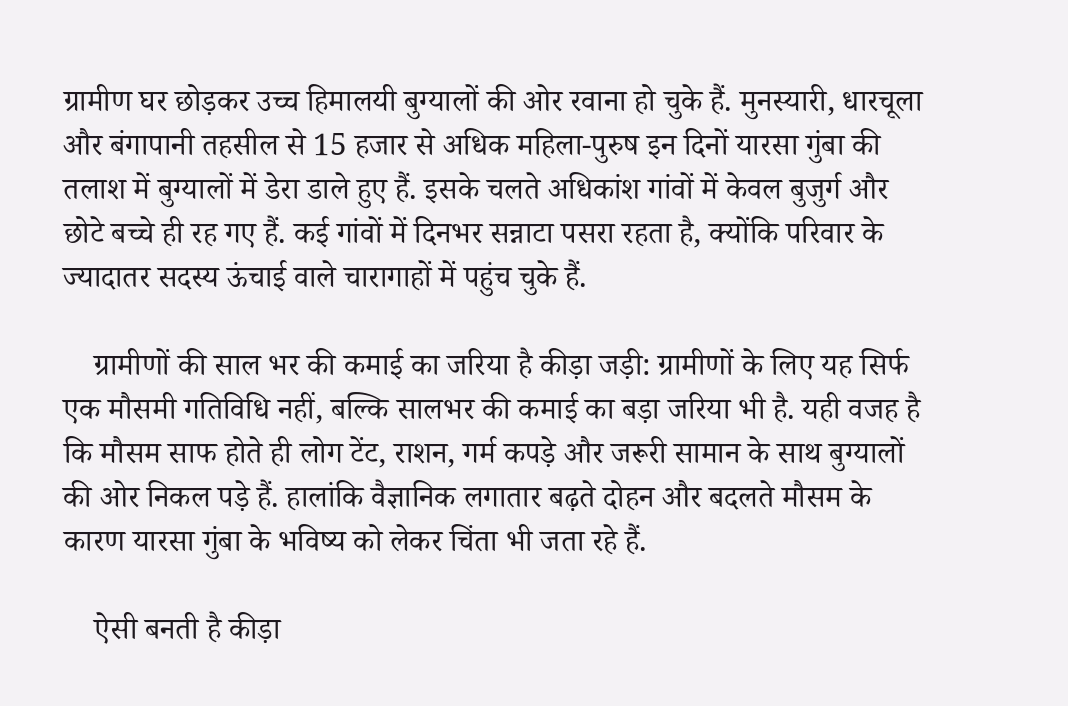ग्रामीण घर छोड़कर उच्च हिमालयी बुग्यालों की ओर रवाना हो चुके हैं. मुनस्यारी, धारचूला और बंगापानी तहसील से 15 हजार से अधिक महिला-पुरुष इन दिनों यारसा गुंबा की तलाश में बुग्यालों में डेरा डाले हुए हैं. इसके चलते अधिकांश गांवों में केवल बुजुर्ग और छोटे बच्चे ही रह गए हैं. कई गांवों में दिनभर सन्नाटा पसरा रहता है, क्योंकि परिवार के ज्यादातर सदस्य ऊंचाई वाले चारागाहों में पहुंच चुके हैं.

    ग्रामीणों की साल भर की कमाई का जरिया है कीड़ा जड़ी: ग्रामीणों के लिए यह सिर्फ एक मौसमी गतिविधि नहीं, बल्कि सालभर की कमाई का बड़ा जरिया भी है. यही वजह है कि मौसम साफ होते ही लोग टेंट, राशन, गर्म कपड़े और जरूरी सामान के साथ बुग्यालों की ओर निकल पड़े हैं. हालांकि वैज्ञानिक लगातार बढ़ते दोहन और बदलते मौसम के कारण यारसा गुंबा के भविष्य को लेकर चिंता भी जता रहे हैं.

    ऐसी बनती है कीड़ा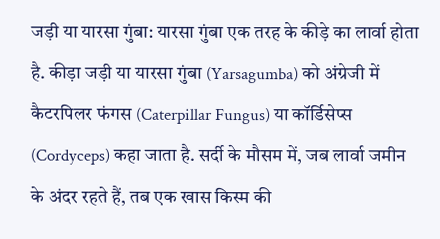जड़ी या यारसा गुंबा: यारसा गुंबा एक तरह के कीड़े का लार्वा होता है. कीड़ा जड़ी या यारसा गुंबा (Yarsagumba) को अंग्रेजी में कैटरपिलर फंगस (Caterpillar Fungus) या कॉर्डिसेप्स (Cordyceps) कहा जाता है. सर्दी के मौसम में, जब लार्वा जमीन के अंदर रहते हैं, तब एक खास किस्म की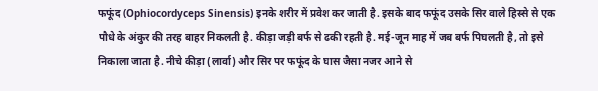फफूंद (Ophiocordyceps Sinensis) इनके शरीर में प्रवेश कर जाती है. इसके बाद फफूंद उसके सिर वाले हिस्से से एक पौधे के अंकुर की तरह बाहर निकलती है. कीड़ा जड़ी बर्फ से ढकी रहती है. मई-जून माह में जब बर्फ पिघलती है, तो इसे निकाला जाता है. नीचे कीड़ा (लार्वा) और सिर पर फफूंद के घास जैसा नजर आने से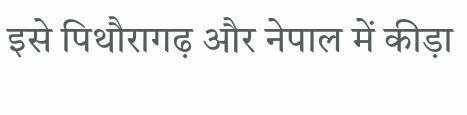इसे पिथौरागढ़ और नेपाल में कीड़ा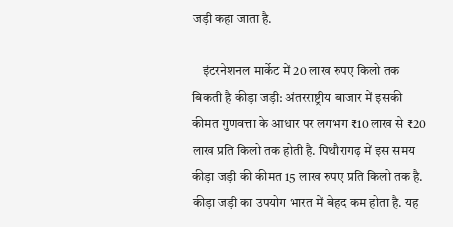जड़ी कहा जाता है.

    इंटरनेशनल मार्केट में 20 लाख रुपए किलो तक बिकती है कीड़ा जड़ी: अंतरराष्ट्रीय बाजार में इसकी कीमत गुणवत्ता के आधार पर लगभग ₹10 लाख से ₹20 लाख प्रति किलो तक होती है. पिथौरागढ़ में इस समय कीड़ा जड़ी की कीमत 15 लाख रुपए प्रति किलो तक है. कीड़ा जड़ी का उपयोग भारत में बेहद कम होता है. यह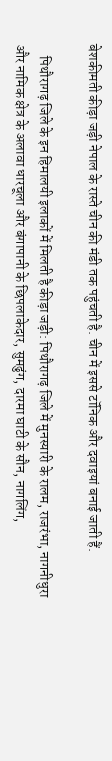बेशकीमती कीड़ा जड़ी नेपाल के रास्ते चीन की मंडी तक पहुंचती है. चीन में इससे टॉनिक और दवाइयां बनाई जाती हैं.

    पिथौरागढ़ जिले के इन हिमालयी इलाकों में मिलती है कीड़ा जड़ी: पिथौरागढ़ जिले में मुनस्यारी के रालम, राजरंभा, नागनीधुरा और नामिक क्षेत्र के अलावा धारचूला और बंगापानी के छिपलाकेदार, सुमढुंग, दारमा घाटी के सौन, नागलिंग,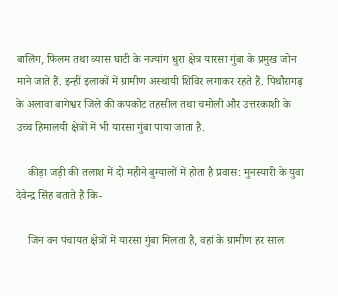बालिंग, फिलम तथा व्यास घाटी के नज्यांग धुरा क्षेत्र यारसा गुंबा के प्रमुख जोन माने जाते हैं. इन्हीं इलाकों में ग्रामीण अस्थायी शिविर लगाकर रहते हैं. पिथौरागढ़ के अलावा बागेश्वर जिले की कपकोट तहसील तथा चमोली और उत्तरकाशी के उच्च हिमालयी क्षेत्रों में भी यारसा गुंबा पाया जाता है.

    कीड़ा जड़ी की तलाश में दो महीने बुग्यालों में होता है प्रवास: मुनस्यारी के युवा देवेन्द्र सिंह बताते हैं कि-

    जिन वन पंचायत क्षेत्रों में यारसा गुंबा मिलता है, वहां के ग्रामीण हर साल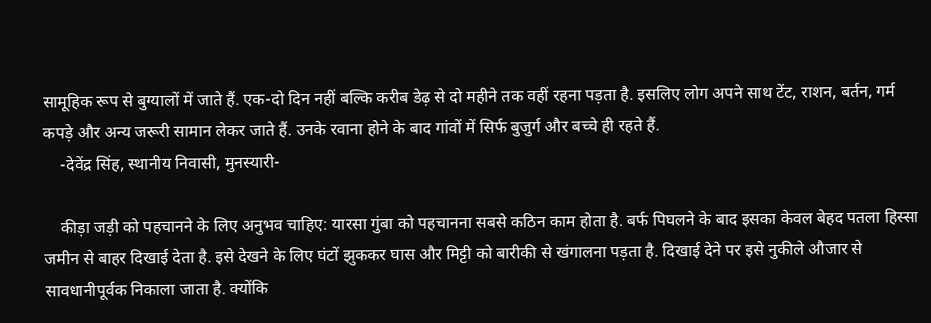सामूहिक रूप से बुग्यालों में जाते हैं. एक-दो दिन नहीं बल्कि करीब डेढ़ से दो महीने तक वहीं रहना पड़ता है. इसलिए लोग अपने साथ टेंट, राशन, बर्तन, गर्म कपड़े और अन्य जरूरी सामान लेकर जाते हैं. उनके रवाना होने के बाद गांवों में सिर्फ बुजुर्ग और बच्चे ही रहते हैं.
    -देवेंद्र सिंह, स्थानीय निवासी, मुनस्यारी-

    कीड़ा जड़ी को पहचानने के लिए अनुभव चाहिए: यारसा गुंबा को पहचानना सबसे कठिन काम होता है. बर्फ पिघलने के बाद इसका केवल बेहद पतला हिस्सा जमीन से बाहर दिखाई देता है. इसे देखने के लिए घंटों झुककर घास और मिट्टी को बारीकी से खंगालना पड़ता है. दिखाई देने पर इसे नुकीले औजार से सावधानीपूर्वक निकाला जाता है. क्योंकि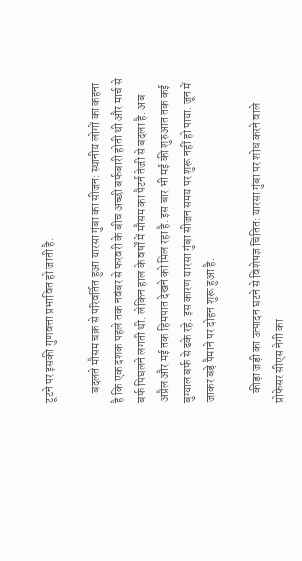टूटने पर इसकी गुणवत्ता प्रभावित हो जाती है.

    बदलते मौसम चक्र से परिवर्तित हुआ यारसा गुंबा का सीजन: स्थानीय लोगों का कहना है कि एक दशक पहले तक नवंबर से फरवरी के बीच अच्छी बर्फबारी होती थी और मार्च से बर्फ पिघलने लगती थी. लेकिन हाल के वर्षों में मौसम का पैटर्न तेजी से बदला है. अब अप्रैल और मई तक हिमपात देखने को मिल रहा है. इस बार भी मई की शुरुआत तक कई बुग्याल बर्फ से ढके रहे. इस कारण यारसा गुंबा सीजन समय पर शुरू नहीं हो पाया. जून में जाकर बड़े पैमाने पर दोहन शुरू हुआ है.

    कीड़ा जड़ी का उत्पादन घटने से विशेषज्ञ चिंतित: यारसा गुंबा पर शोध करने वाले प्रोफेसर सीएस नेगी का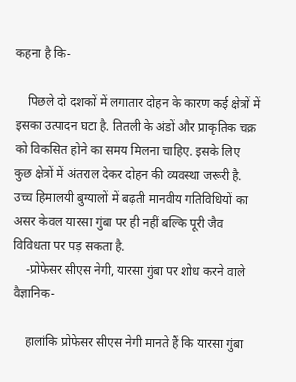कहना है कि-

    पिछले दो दशकों में लगातार दोहन के कारण कई क्षेत्रों में इसका उत्पादन घटा है. तितली के अंडों और प्राकृतिक चक्र को विकसित होने का समय मिलना चाहिए. इसके लिए कुछ क्षेत्रों में अंतराल देकर दोहन की व्यवस्था जरूरी है. उच्च हिमालयी बुग्यालों में बढ़ती मानवीय गतिविधियों का असर केवल यारसा गुंबा पर ही नहीं बल्कि पूरी जैव विविधता पर पड़ सकता है.
    -प्रोफेसर सीएस नेगी, यारसा गुंबा पर शोध करने वाले वैज्ञानिक-

    हालांकि प्रोफेसर सीएस नेगी मानते हैं कि यारसा गुंबा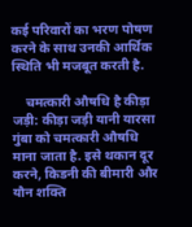कई परिवारों का भरण पोषण करने के साथ उनकी आर्थिक स्थिति भी मजबूत करती है.

    चमत्कारी औषधि है कीड़ा जड़ी: कीड़ा जड़ी यानी यारसा गुंबा को चमत्कारी औषधि माना जाता है. इसे थकान दूर करने, किडनी की बीमारी और यौन शक्ति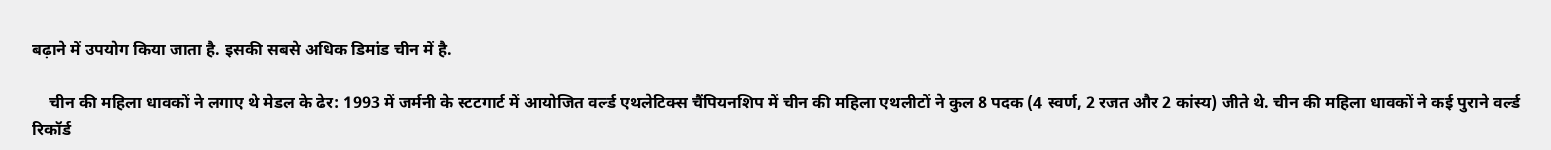बढ़ाने में उपयोग किया जाता है. इसकी सबसे अधिक डिमांड चीन में है.

    चीन की महिला धावकों ने लगाए थे मेडल के ढेर: 1993 में जर्मनी के स्टटगार्ट में आयोजित वर्ल्ड एथलेटिक्स चैंपियनशिप में चीन की महिला एथलीटों ने कुल 8 पदक (4 स्वर्ण, 2 रजत और 2 कांस्य) जीते थे. चीन की महिला धावकों ने कई पुराने वर्ल्ड रिकॉर्ड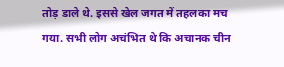तोड़ डाले थे. इससे खेल जगत में तहलका मच गया. सभी लोग अचंभित थे कि अचानक चीन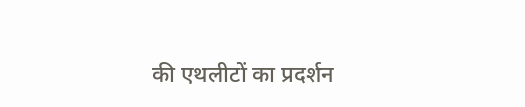की एथलीटों का प्रदर्शन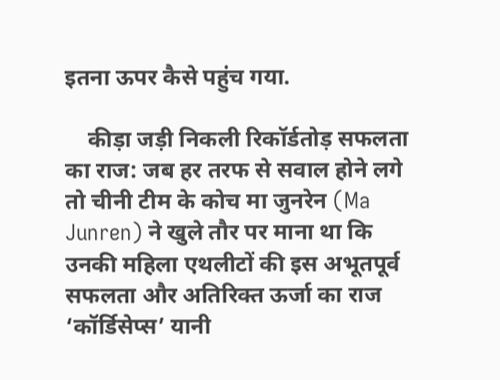इतना ऊपर कैसे पहुंच गया.

    कीड़ा जड़ी निकली रिकॉर्डतोड़ सफलता का राज: जब हर तरफ से सवाल होने लगे तो चीनी टीम के कोच मा जुनरेन (Ma Junren) ने खुले तौर पर माना था कि उनकी महिला एथलीटों की इस अभूतपूर्व सफलता और अतिरिक्त ऊर्जा का राज ‘कॉर्डिसेप्स’ यानी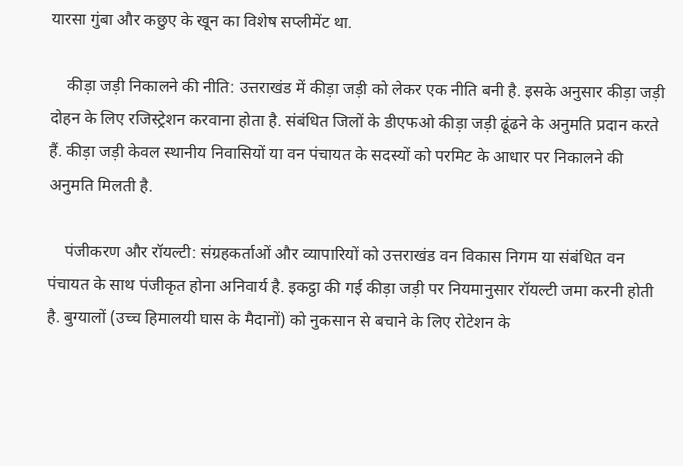यारसा गुंबा और कछुए के खून का विशेष सप्लीमेंट था.

    कीड़ा जड़ी निकालने की नीति: उत्तराखंड में कीड़ा जड़ी को लेकर एक नीति बनी है. इसके अनुसार कीड़ा जड़ी दोहन के लिए रजिस्ट्रेशन करवाना होता है. संबंधित जिलों के डीएफओ कीड़ा जड़ी ढूंढने के अनुमति प्रदान करते हैं. कीड़ा जड़ी केवल स्थानीय निवासियों या वन पंचायत के सदस्यों को परमिट के आधार पर निकालने की अनुमति मिलती है.

    पंजीकरण और रॉयल्टी: संग्रहकर्ताओं और व्यापारियों को उत्तराखंड वन विकास निगम या संबंधित वन पंचायत के साथ पंजीकृत होना अनिवार्य है. इकट्ठा की गई कीड़ा जड़ी पर नियमानुसार रॉयल्टी जमा करनी होती है. बुग्यालों (उच्च हिमालयी घास के मैदानों) को नुकसान से बचाने के लिए रोटेशन के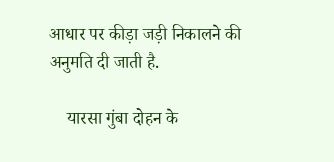आधार पर कीड़ा जड़ी निकालने की अनुमति दी जाती है.

    यारसा गुंबा दोहन के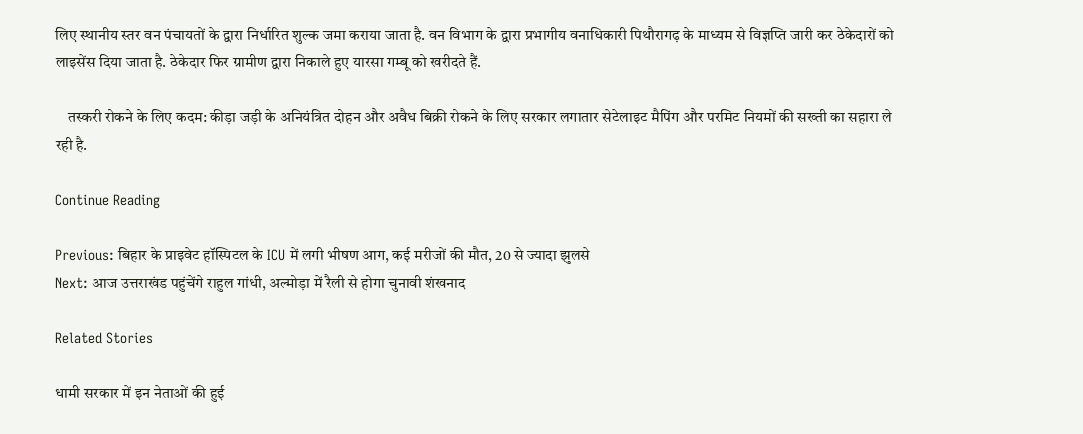लिए स्थानीय स्तर वन पंचायतों के द्वारा निर्धारित शुल्क जमा कराया जाता है. वन विभाग के द्वारा प्रभागीय वनाधिकारी पिथौरागढ़ के माध्यम से विज्ञप्ति जारी कर ठेकेदारों को लाइसेंस दिया जाता है. ठेकेदार फिर ग्रामीण द्वारा निकाले हुए यारसा गम्बू को खरीदते हैं.

    तस्करी रोकने के लिए कदम: कीड़ा जड़ी के अनियंत्रित दोहन और अवैध बिक्री रोकने के लिए सरकार लगातार सेटेलाइट मैपिंग और परमिट नियमों की सख्ती का सहारा ले रही है.

Continue Reading

Previous: बिहार के प्राइवेट हॉस्पिटल के ICU में लगी भीषण आग, कई मरीजों की मौत, 20 से ज्यादा झुलसे
Next: आज उत्तराखंड पहुंचेंगे राहुल गांधी, अल्मोड़ा में रैली से होगा चुनावी शंखनाद

Related Stories

धामी सरकार में इन नेताओं की हुई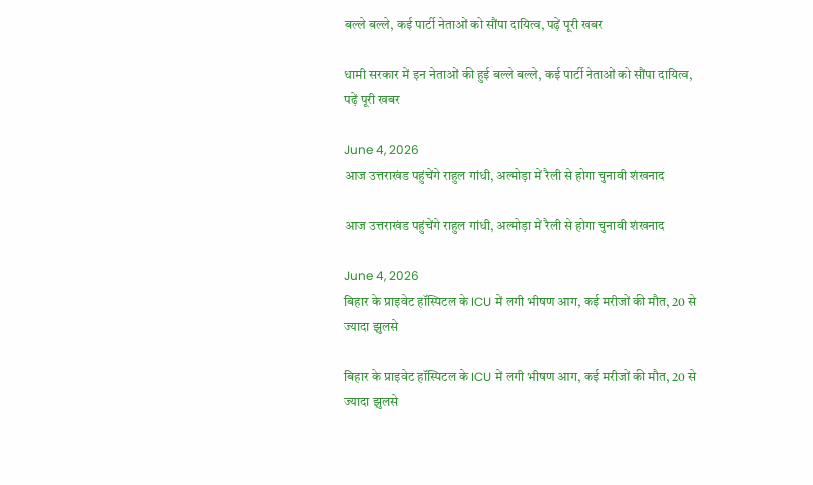बल्ले बल्ले, कई पार्टी नेताओं को सौंपा दायित्व, पढ़ें पूरी खबर

धामी सरकार में इन नेताओं की हुई बल्ले बल्ले, कई पार्टी नेताओं को सौंपा दायित्व, पढ़ें पूरी खबर

June 4, 2026
आज उत्तराखंड पहुंचेंगे राहुल गांधी, अल्मोड़ा में रैली से होगा चुनावी शंखनाद

आज उत्तराखंड पहुंचेंगे राहुल गांधी, अल्मोड़ा में रैली से होगा चुनावी शंखनाद

June 4, 2026
बिहार के प्राइवेट हॉस्पिटल के ICU में लगी भीषण आग, कई मरीजों की मौत, 20 से ज्यादा झुलसे

बिहार के प्राइवेट हॉस्पिटल के ICU में लगी भीषण आग, कई मरीजों की मौत, 20 से ज्यादा झुलसे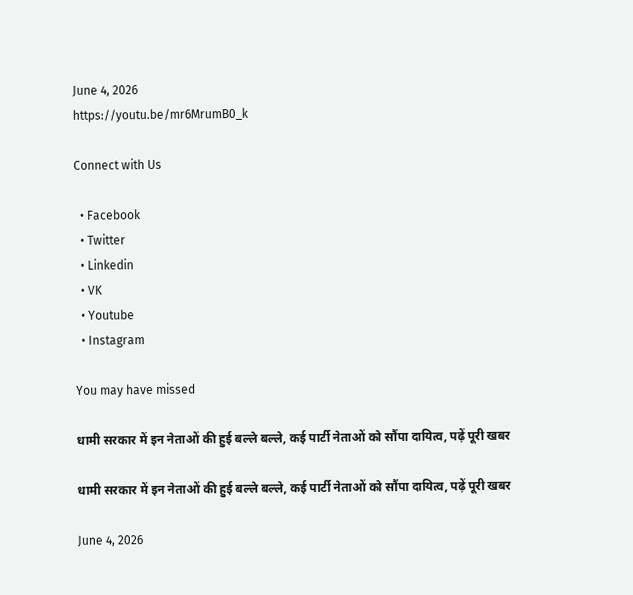June 4, 2026
https://youtu.be/mr6MrumB0_k

Connect with Us

  • Facebook
  • Twitter
  • Linkedin
  • VK
  • Youtube
  • Instagram

You may have missed

धामी सरकार में इन नेताओं की हुई बल्ले बल्ले, कई पार्टी नेताओं को सौंपा दायित्व, पढ़ें पूरी खबर

धामी सरकार में इन नेताओं की हुई बल्ले बल्ले, कई पार्टी नेताओं को सौंपा दायित्व, पढ़ें पूरी खबर

June 4, 2026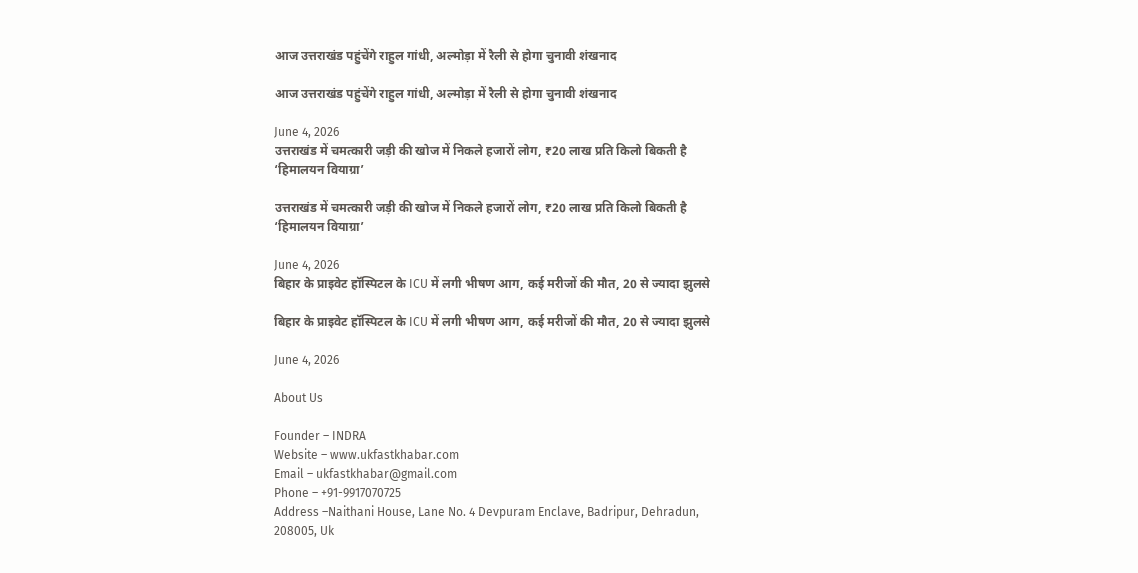आज उत्तराखंड पहुंचेंगे राहुल गांधी, अल्मोड़ा में रैली से होगा चुनावी शंखनाद

आज उत्तराखंड पहुंचेंगे राहुल गांधी, अल्मोड़ा में रैली से होगा चुनावी शंखनाद

June 4, 2026
उत्तराखंड में चमत्कारी जड़ी की खोज में निकले हजारों लोग, ₹20 लाख प्रति किलो बिकती है ‘हिमालयन वियाग्रा’

उत्तराखंड में चमत्कारी जड़ी की खोज में निकले हजारों लोग, ₹20 लाख प्रति किलो बिकती है ‘हिमालयन वियाग्रा’

June 4, 2026
बिहार के प्राइवेट हॉस्पिटल के ICU में लगी भीषण आग, कई मरीजों की मौत, 20 से ज्यादा झुलसे

बिहार के प्राइवेट हॉस्पिटल के ICU में लगी भीषण आग, कई मरीजों की मौत, 20 से ज्यादा झुलसे

June 4, 2026

About Us

Founder – INDRA
Website – www.ukfastkhabar.com
Email – ukfastkhabar@gmail.com
Phone – +91-9917070725
Address –Naithani House, Lane No. 4 Devpuram Enclave, Badripur, Dehradun, 208005, Uk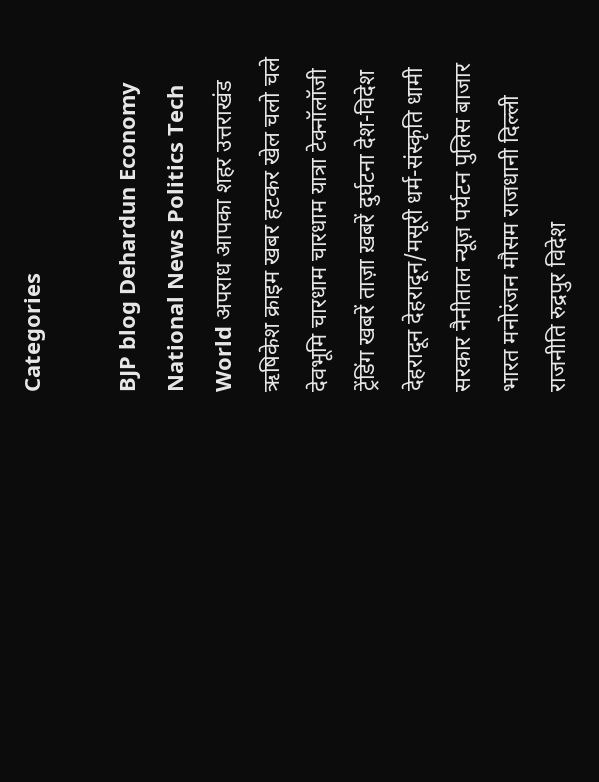Categories

BJP blog Dehardun Economy National News Politics Tech World अपराध आपका शहर उत्तराखंड ऋषिकेश क्राइम खबर हटकर खेल चलो चले देवभूमि चारधाम चारधाम यात्रा टेक्नॉलॉजी ट्रेंडिंग खबरें ताज़ा ख़बरें दुर्घटना देश-विदेश देहरादून देहरादून/मसूरी धर्म-संस्कृति धामी सरकार नैनीताल न्यूज़ पर्यटन पुलिस बाजार भारत मनोरंजन मौसम राजधानी दिल्ली राजनीति रुद्रपुर विदेश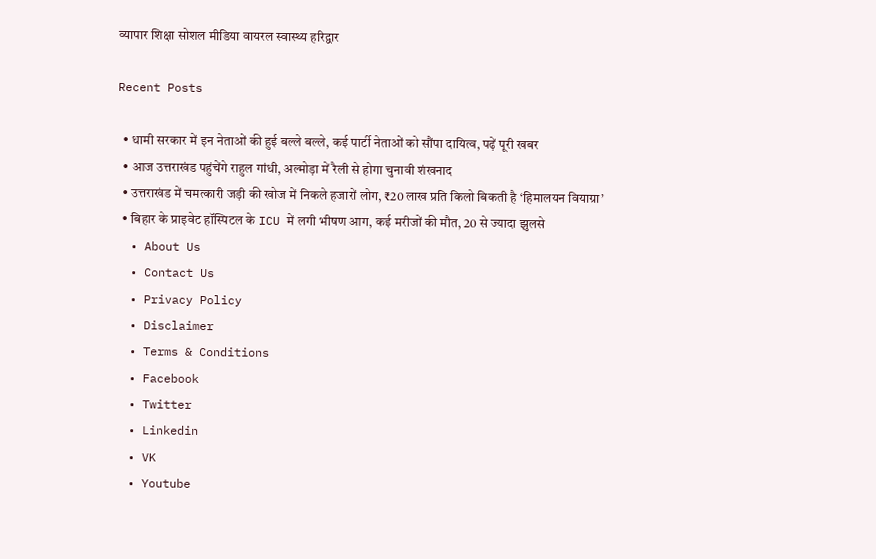व्यापार शिक्षा सोशल मीडिया वायरल स्वास्थ्य हरिद्वार

Recent Posts

  • धामी सरकार में इन नेताओं की हुई बल्ले बल्ले, कई पार्टी नेताओं को सौंपा दायित्व, पढ़ें पूरी खबर
  • आज उत्तराखंड पहुंचेंगे राहुल गांधी, अल्मोड़ा में रैली से होगा चुनावी शंखनाद
  • उत्तराखंड में चमत्कारी जड़ी की खोज में निकले हजारों लोग, ₹20 लाख प्रति किलो बिकती है ‘हिमालयन वियाग्रा’
  • बिहार के प्राइवेट हॉस्पिटल के ICU में लगी भीषण आग, कई मरीजों की मौत, 20 से ज्यादा झुलसे
  • About Us
  • Contact Us
  • Privacy Policy
  • Disclaimer
  • Terms & Conditions
  • Facebook
  • Twitter
  • Linkedin
  • VK
  • Youtube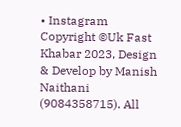• Instagram
Copyright ©Uk Fast Khabar 2023, Design & Develop by Manish Naithani (9084358715). All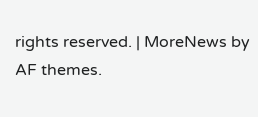rights reserved. | MoreNews by AF themes.